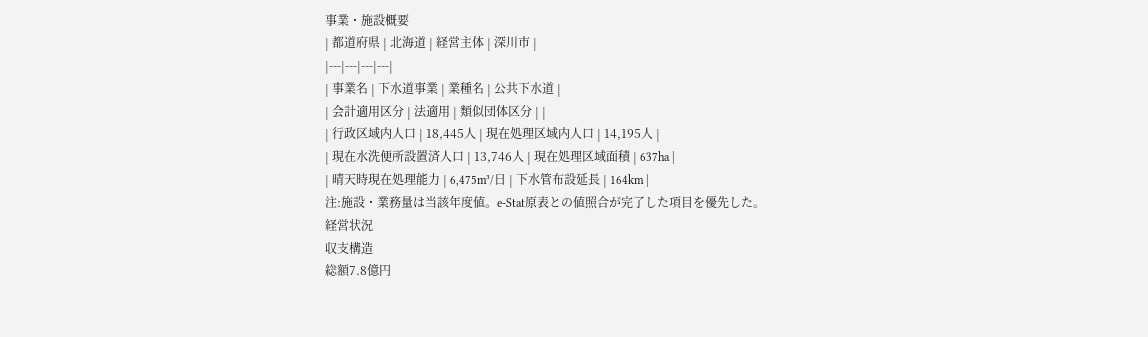事業・施設概要
| 都道府県 | 北海道 | 経営主体 | 深川市 |
|---|---|---|---|
| 事業名 | 下水道事業 | 業種名 | 公共下水道 |
| 会計適用区分 | 法適用 | 類似団体区分 | |
| 行政区域内人口 | 18,445人 | 現在処理区域内人口 | 14,195人 |
| 現在水洗便所設置済人口 | 13,746人 | 現在処理区域面積 | 637ha |
| 晴天時現在処理能力 | 6,475m³/日 | 下水管布設延長 | 164km |
注:施設・業務量は当該年度値。e-Stat原表との値照合が完了した項目を優先した。
経営状況
収支構造
総額7.8億円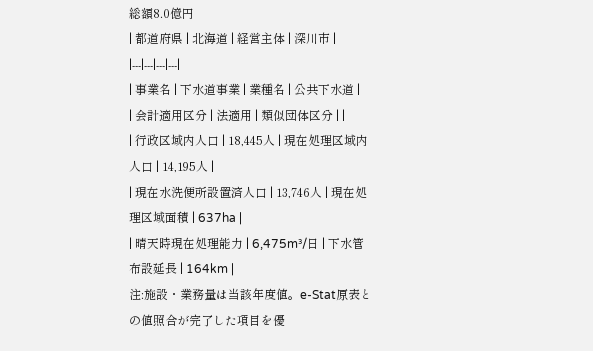総額8.0億円
| 都道府県 | 北海道 | 経営主体 | 深川市 |
|---|---|---|---|
| 事業名 | 下水道事業 | 業種名 | 公共下水道 |
| 会計適用区分 | 法適用 | 類似団体区分 | |
| 行政区域内人口 | 18,445人 | 現在処理区域内人口 | 14,195人 |
| 現在水洗便所設置済人口 | 13,746人 | 現在処理区域面積 | 637ha |
| 晴天時現在処理能力 | 6,475m³/日 | 下水管布設延長 | 164km |
注:施設・業務量は当該年度値。e-Stat原表との値照合が完了した項目を優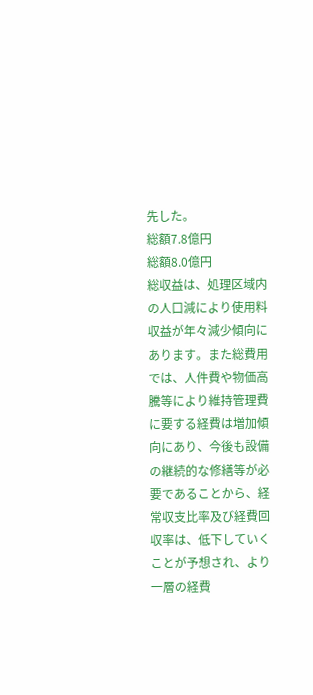先した。
総額7.8億円
総額8.0億円
総収益は、処理区域内の人口減により使用料収益が年々減少傾向にあります。また総費用では、人件費や物価高騰等により維持管理費に要する経費は増加傾向にあり、今後も設備の継続的な修繕等が必要であることから、経常収支比率及び経費回収率は、低下していくことが予想され、より一層の経費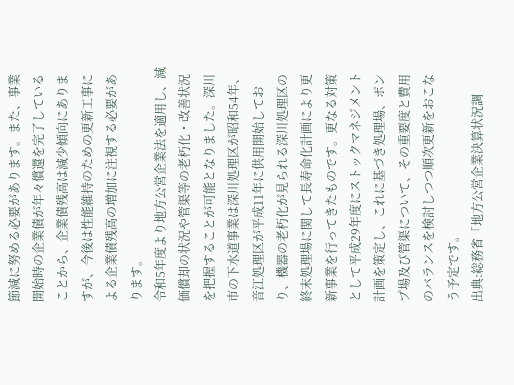節減に努める必要があります。また、事業開始時の企業債が年々償還を完了していることから、企業債残高は減少傾向にありますが、今後は性能維持のための更新工事による企業債残高の増加に注視する必要があります。
令和5年度より地方公営企業法を適用し、減価償却の状況や管渠等の老朽化・改善状況を把握することが可能となりました。深川市の下水道事業は深川処理区が昭和54年、音江処理区が平成11年に供用開始しており、機器の老朽化が見られる深川処理区の終末処理場に関して長寿命化計画により更新事業を行ってきたものです。更なる対策として平成29年度にストックマネジメント計画を策定し、これに基づき処理場、ポンプ場及び管渠について、その重要度と費用のバランスを検討しつつ順次更新をおこなう予定です。
出典:総務省「地方公営企業決算状況調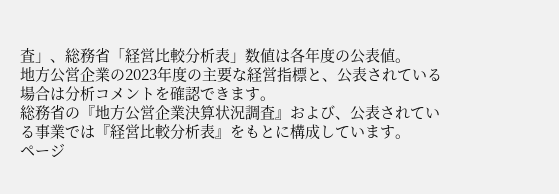査」、総務省「経営比較分析表」数値は各年度の公表値。
地方公営企業の2023年度の主要な経営指標と、公表されている場合は分析コメントを確認できます。
総務省の『地方公営企業決算状況調査』および、公表されている事業では『経営比較分析表』をもとに構成しています。
ページ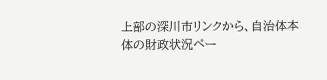上部の深川市リンクから、自治体本体の財政状況ペー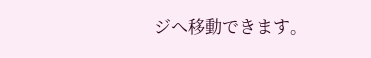ジへ移動できます。